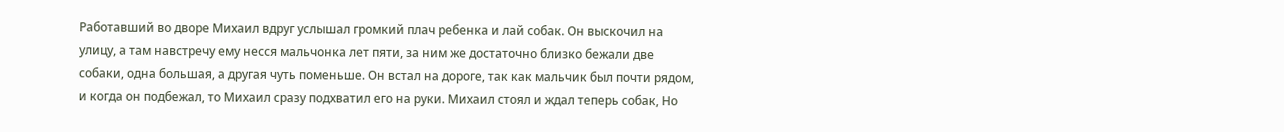Работавший во дворе Михаил вдруг услышал громкий плач ребенка и лай собак. Он выскочил на улицу, а там навстречу ему несся мальчонка лет пяти, за ним же достаточно близко бежали две собаки, одна большая, а другая чуть поменьше. Он встал на дороге, так как мальчик был почти рядом, и когда он подбежал, то Михаил сразу подхватил его на руки. Михаил стоял и ждал теперь собак, Но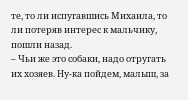те, то ли испугавшись Михаила, то ли потеряв интерес к мальчику, пошли назад.
– Чьи же это собаки, надо отругать их хозяев. Ну-ка пойдем, малыш, за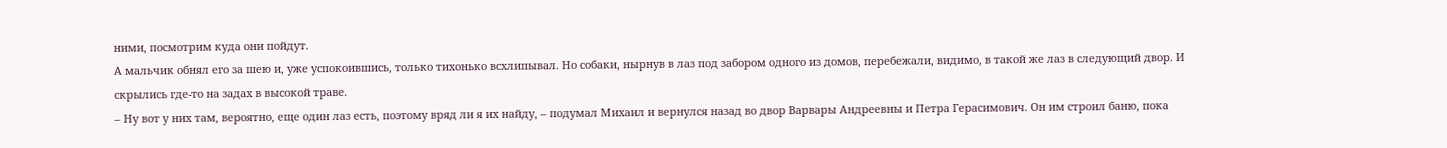ними, посмотрим куда они пойдут.
А мальчик обнял его за шею и, уже успокоившись, только тихонько всхлипывал. Но собаки, нырнув в лаз под забором одного из домов, перебежали, видимо, в такой же лаз в следующий двор. И скрылись где-то на задах в высокой траве.
– Ну вот у них там, вероятно, еще один лаз есть, поэтому вряд ли я их найду, – подумал Михаил и вернулся назад во двор Варвары Андреевны и Петра Герасимович. Он им строил баню, пока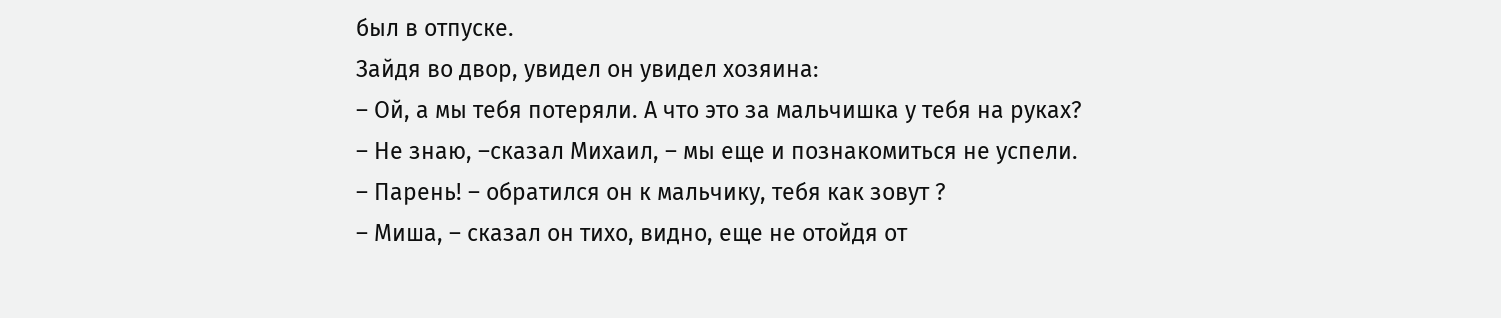был в отпуске.
Зайдя во двор, увидел он увидел хозяина:
– Ой, а мы тебя потеряли. А что это за мальчишка у тебя на руках?
– Не знаю, –сказал Михаил, – мы еще и познакомиться не успели.
– Парень! – обратился он к мальчику, тебя как зовут ?
– Миша, – сказал он тихо, видно, еще не отойдя от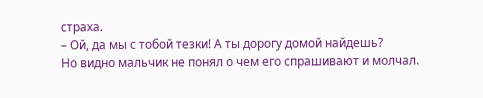страха.
– Ой, да мы с тобой тезки! А ты дорогу домой найдешь?
Но видно мальчик не понял о чем его спрашивают и молчал.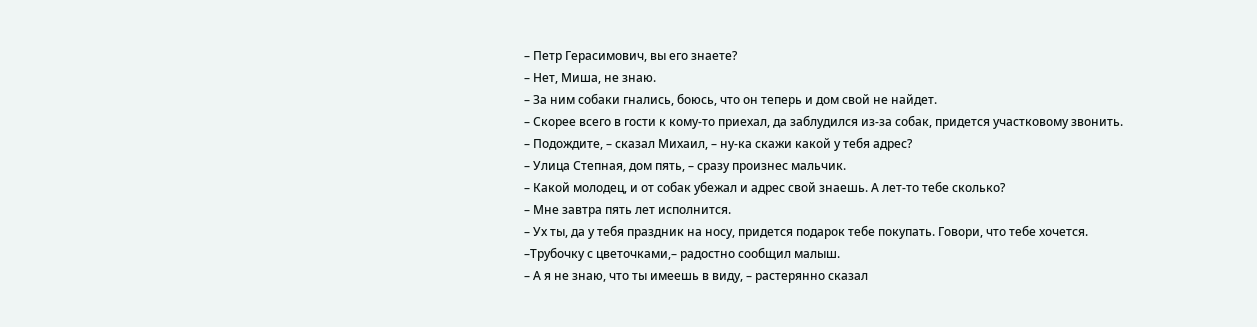– Петр Герасимович, вы его знаете?
– Нет, Миша, не знаю.
– За ним собаки гнались, боюсь, что он теперь и дом свой не найдет.
– Скорее всего в гости к кому-то приехал, да заблудился из-за собак, придется участковому звонить.
– Подождите, – сказал Михаил, – ну-ка скажи какой у тебя адрес?
– Улица Степная, дом пять, – сразу произнес мальчик.
– Какой молодец, и от собак убежал и адрес свой знаешь. А лет-то тебе сколько?
– Мне завтра пять лет исполнится.
– Ух ты, да у тебя праздник на носу, придется подарок тебе покупать. Говори, что тебе хочется.
–Трубочку с цветочками,– радостно сообщил малыш.
– А я не знаю, что ты имеешь в виду, – растерянно сказал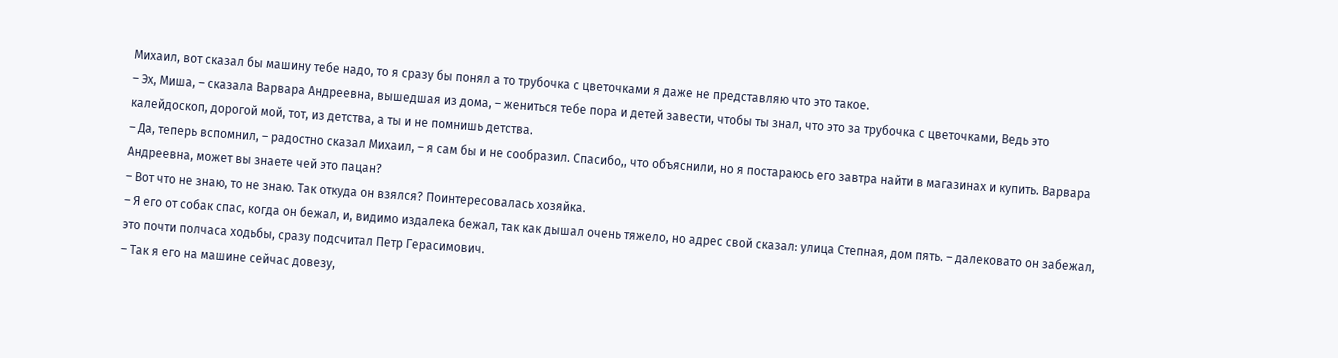Михаил, вот сказал бы машину тебе надо, то я сразу бы понял а то трубочка с цветочками я даже не представляю что это такое.
– Эх, Миша, – сказала Варвара Андреевна, вышедшая из дома, – жениться тебе пора и детей завести, чтобы ты знал, что это за трубочка с цветочками, Ведь это калейдоскоп, дорогой мой, тот, из детства, а ты и не помнишь детства.
– Да, теперь вспомнил, – радостно сказал Михаил, – я сам бы и не сообразил. Спасибо,, что объяснили, но я постараюсь его завтра найти в магазинах и купить. Варвара Андреевна, может вы знаете чей это пацан?
– Вот что не знаю, то не знаю. Так откуда он взялся? Поинтересовалась хозяйка.
– Я его от собак спас, когда он бежал, и, видимо издалека бежал, так как дышал очень тяжело, но адрес свой сказал: улица Степная, дом пять. – далековато он забежал, это почти полчаса ходьбы, сразу подсчитал Петр Герасимович.
– Так я его на машине сейчас довезу,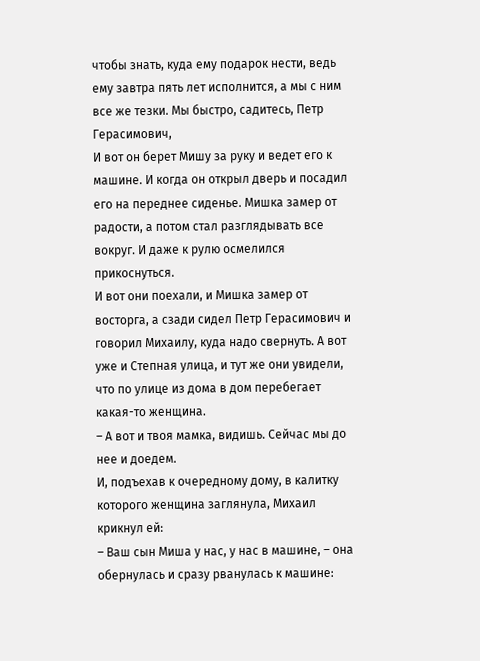чтобы знать, куда ему подарок нести, ведь ему завтра пять лет исполнится, а мы с ним все же тезки. Мы быстро, садитесь, Петр Герасимович,
И вот он берет Мишу за руку и ведет его к машине. И когда он открыл дверь и посадил его на переднее сиденье. Мишка замер от радости, а потом стал разглядывать все вокруг. И даже к рулю осмелился прикоснуться.
И вот они поехали, и Мишка замер от восторга, а сзади сидел Петр Герасимович и говорил Михаилу, куда надо свернуть. А вот уже и Степная улица, и тут же они увидели, что по улице из дома в дом перебегает какая-то женщина.
– А вот и твоя мамка, видишь. Сейчас мы до нее и доедем.
И, подъехав к очередному дому, в калитку которого женщина заглянула, Михаил крикнул ей:
– Ваш сын Миша у нас, у нас в машине, – она обернулась и сразу рванулась к машине: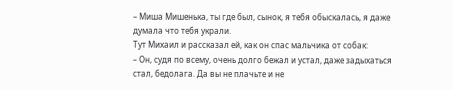– Миша Мишенька, ты где был, сынок, я тебя обыскалась, я даже думала что тебя украли.
Тут Михаил и рассказал ей, как он спас мальчика от собак:
– Он, судя по всему, очень долго бежал и устал, даже задыхаться стал, бедолага. Да вы не плачьте и не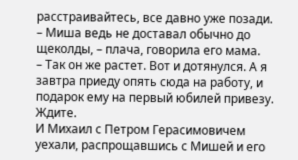расстраивайтесь, все давно уже позади.
– Миша ведь не доставал обычно до щеколды, – плача, говорила его мама.
– Так он же растет. Вот и дотянулся. А я завтра приеду опять сюда на работу, и подарок ему на первый юбилей привезу. Ждите.
И Михаил с Петром Герасимовичем уехали, распрощавшись с Мишей и его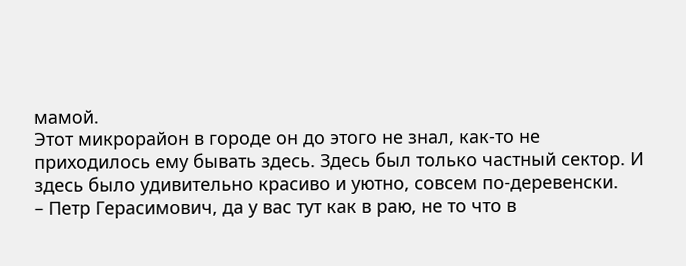мамой.
Этот микрорайон в городе он до этого не знал, как-то не приходилось ему бывать здесь. Здесь был только частный сектор. И здесь было удивительно красиво и уютно, совсем по-деревенски.
– Петр Герасимович, да у вас тут как в раю, не то что в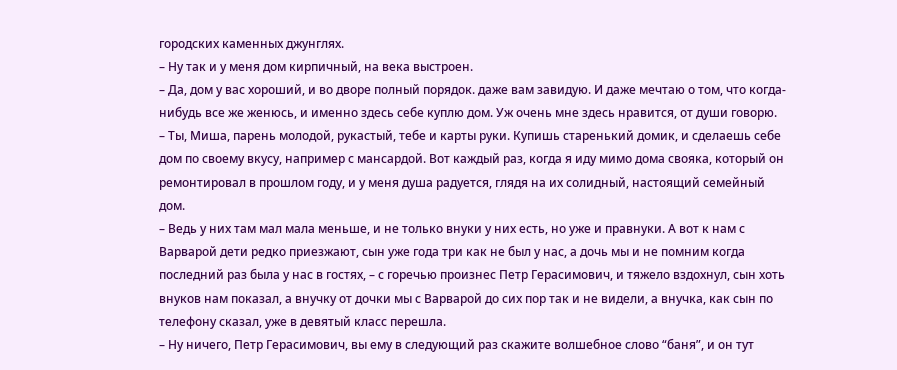городских каменных джунглях.
– Ну так и у меня дом кирпичный, на века выстроен.
– Да, дом у вас хороший, и во дворе полный порядок. даже вам завидую. И даже мечтаю о том, что когда-нибудь все же женюсь, и именно здесь себе куплю дом. Уж очень мне здесь нравится, от души говорю.
– Ты, Миша, парень молодой, рукастый, тебе и карты руки. Купишь старенький домик, и сделаешь себе дом по своему вкусу, например с мансардой. Вот каждый раз, когда я иду мимо дома свояка, который он ремонтировал в прошлом году, и у меня душа радуется, глядя на их солидный, настоящий семейный дом.
– Ведь у них там мал мала меньше, и не только внуки у них есть, но уже и правнуки. А вот к нам с Варварой дети редко приезжают, сын уже года три как не был у нас, а дочь мы и не помним когда последний раз была у нас в гостях, – с горечью произнес Петр Герасимович, и тяжело вздохнул, сын хоть внуков нам показал, а внучку от дочки мы с Варварой до сих пор так и не видели, а внучка, как сын по телефону сказал, уже в девятый класс перешла.
– Ну ничего, Петр Герасимович, вы ему в следующий раз скажите волшебное слово “баня”, и он тут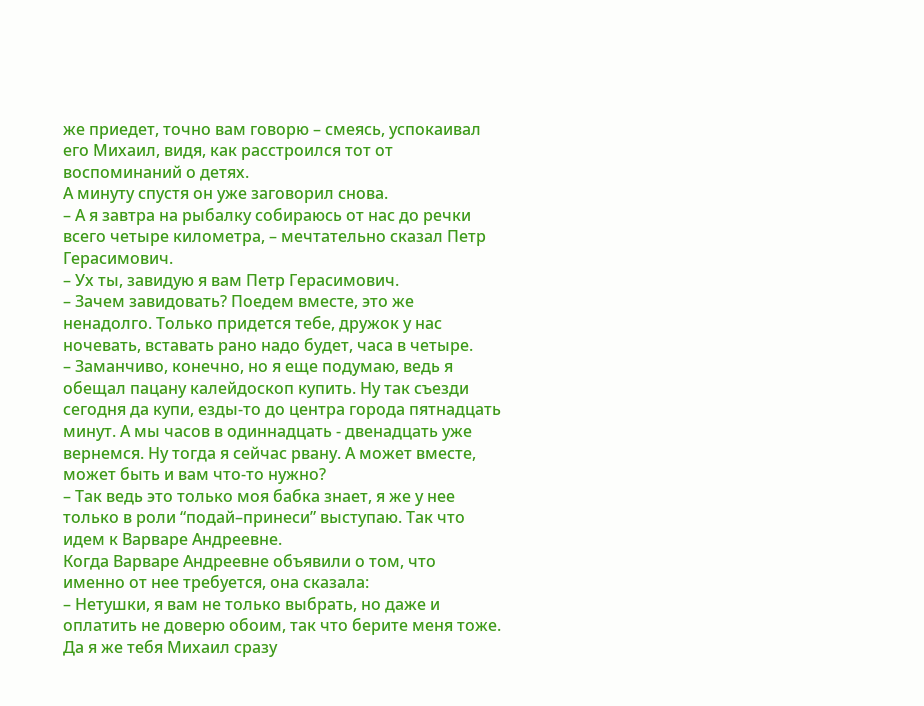же приедет, точно вам говорю – смеясь, успокаивал его Михаил, видя, как расстроился тот от воспоминаний о детях.
А минуту спустя он уже заговорил снова.
– А я завтра на рыбалку собираюсь от нас до речки всего четыре километра, – мечтательно сказал Петр Герасимович.
– Ух ты, завидую я вам Петр Герасимович.
– Зачем завидовать? Поедем вместе, это же ненадолго. Только придется тебе, дружок у нас ночевать, вставать рано надо будет, часа в четыре.
– Заманчиво, конечно, но я еще подумаю, ведь я обещал пацану калейдоскоп купить. Ну так съезди сегодня да купи, езды-то до центра города пятнадцать минут. А мы часов в одиннадцать - двенадцать уже вернемся. Ну тогда я сейчас рвану. А может вместе, может быть и вам что-то нужно?
– Так ведь это только моя бабка знает, я же у нее только в роли “подай–принеси” выступаю. Так что идем к Варваре Андреевне.
Когда Варваре Андреевне объявили о том, что именно от нее требуется, она сказала:
– Нетушки, я вам не только выбрать, но даже и оплатить не доверю обоим, так что берите меня тоже. Да я же тебя Михаил сразу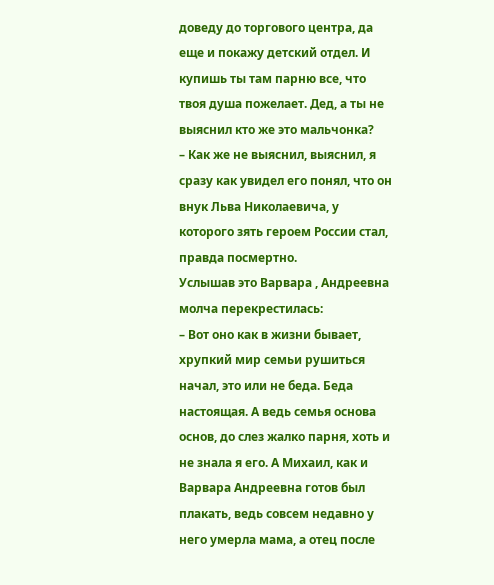доведу до торгового центра, да еще и покажу детский отдел. И купишь ты там парню все, что твоя душа пожелает. Дед, а ты не выяснил кто же это мальчонка?
– Как же не выяснил, выяснил, я сразу как увидел его понял, что он внук Льва Николаевича, у которого зять героем России стал, правда посмертно.
Услышав это Варвара , Андреевна молча перекрестилась:
– Вот оно как в жизни бывает, хрупкий мир семьи рушиться начал, это или не беда. Беда настоящая. А ведь семья основа основ, до слез жалко парня, хоть и не знала я его. А Михаил, как и Варвара Андреевна готов был плакать, ведь совсем недавно у него умерла мама, а отец после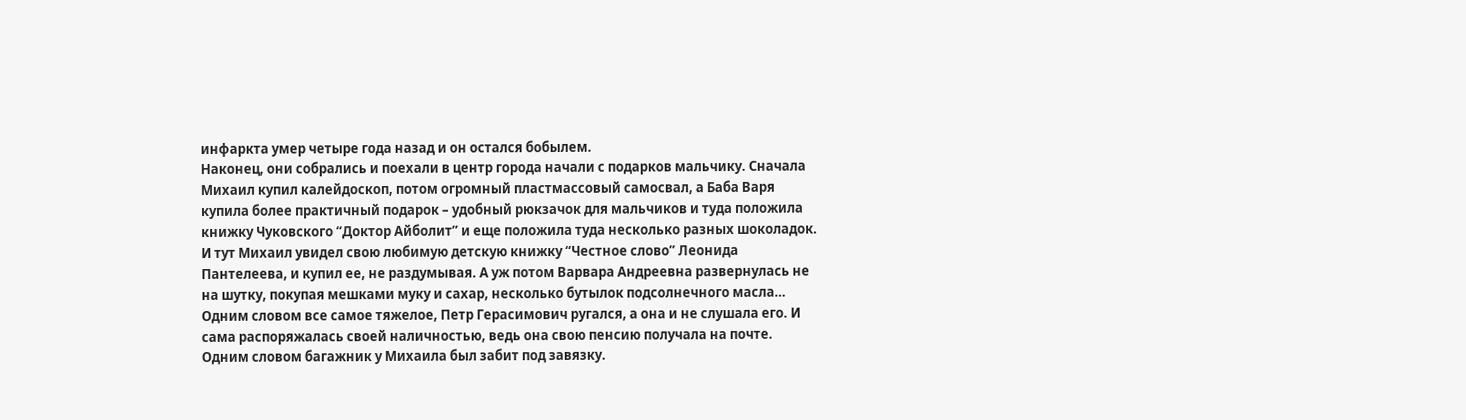инфаркта умер четыре года назад и он остался бобылем.
Наконец, они собрались и поехали в центр города начали с подарков мальчику. Сначала Михаил купил калейдоскоп, потом огромный пластмассовый самосвал, а Баба Варя купила более практичный подарок – удобный рюкзачок для мальчиков и туда положила книжку Чуковского “Доктор Айболит” и еще положила туда несколько разных шоколадок. И тут Михаил увидел свою любимую детскую книжку “Честное слово” Леонида Пантелеева, и купил ее, не раздумывая. А уж потом Варвара Андреевна развернулась не на шутку, покупая мешками муку и сахар, несколько бутылок подсолнечного масла… Одним словом все самое тяжелое, Петр Герасимович ругался, а она и не слушала его. И сама распоряжалась своей наличностью, ведь она свою пенсию получала на почте.
Одним словом багажник у Михаила был забит под завязку.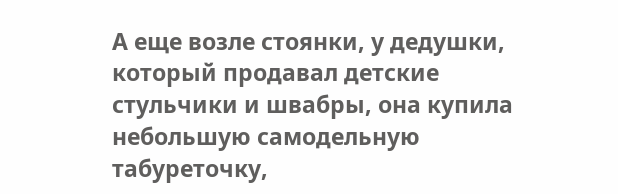А еще возле стоянки, у дедушки, который продавал детские стульчики и швабры, она купила небольшую самодельную табуреточку,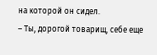на которой он сидел.
– Ты, дорогой товарищ, себе еще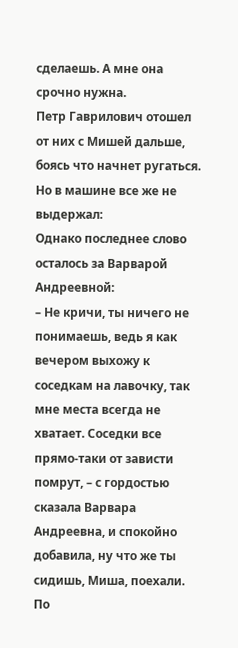сделаешь. А мне она срочно нужна.
Петр Гаврилович отошел от них с Мишей дальше, боясь что начнет ругаться. Но в машине все же не выдержал:
Однако последнее слово осталось за Варварой Андреевной:
– Не кричи, ты ничего не понимаешь, ведь я как вечером выхожу к соседкам на лавочку, так мне места всегда не хватает. Соседки все прямо-таки от зависти помрут, – с гордостью сказала Варвара Андреевна, и спокойно добавила, ну что же ты сидишь, Миша, поехали.
По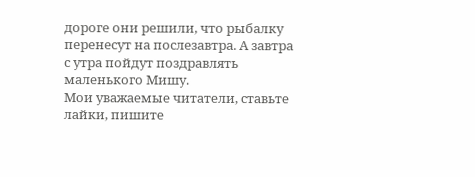дороге они решили, что рыбалку перенесут на послезавтра. А завтра с утра пойдут поздравлять маленького Мишу.
Мои уважаемые читатели, ставьте лайки, пишите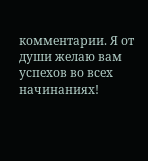комментарии. Я от души желаю вам успехов во всех начинаниях!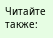Читайте также: